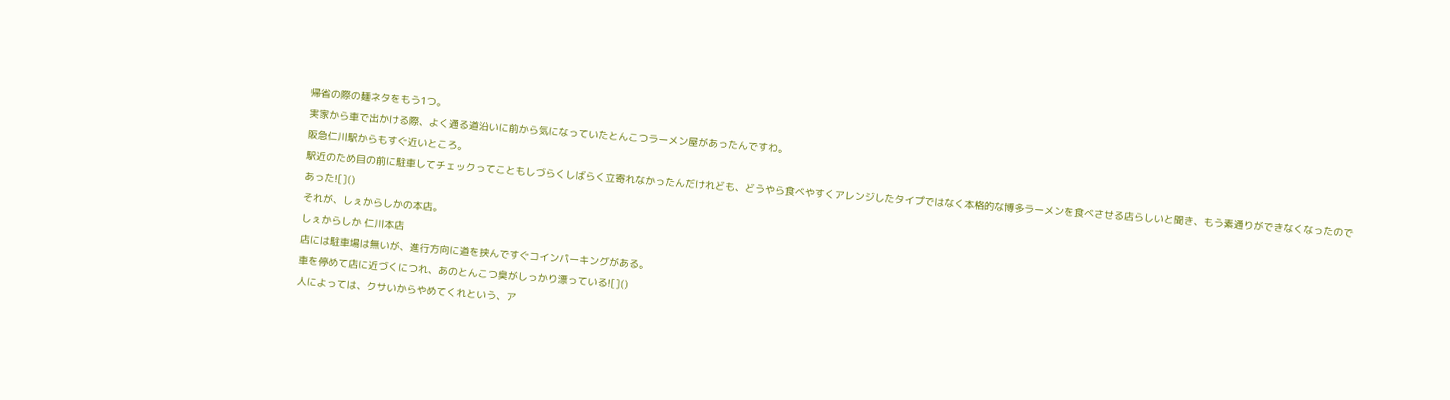帰省の際の麺ネタをもう1つ。
実家から車で出かける際、よく通る道沿いに前から気になっていたとんこつラーメン屋があったんですわ。
阪急仁川駅からもすぐ近いところ。
駅近のため目の前に駐車してチェックってこともしづらくしばらく立寄れなかったんだけれども、どうやら食べやすくアレンジしたタイプではなく本格的な博多ラーメンを食べさせる店らしいと聞き、もう素通りができなくなったのであった![]()
それが、しぇからしかの本店。
しぇからしか 仁川本店
店には駐車場は無いが、進行方向に道を挟んですぐコインパーキングがある。
車を停めて店に近づくにつれ、あのとんこつ臭がしっかり漂っている![]()
人によっては、クサいからやめてくれという、ア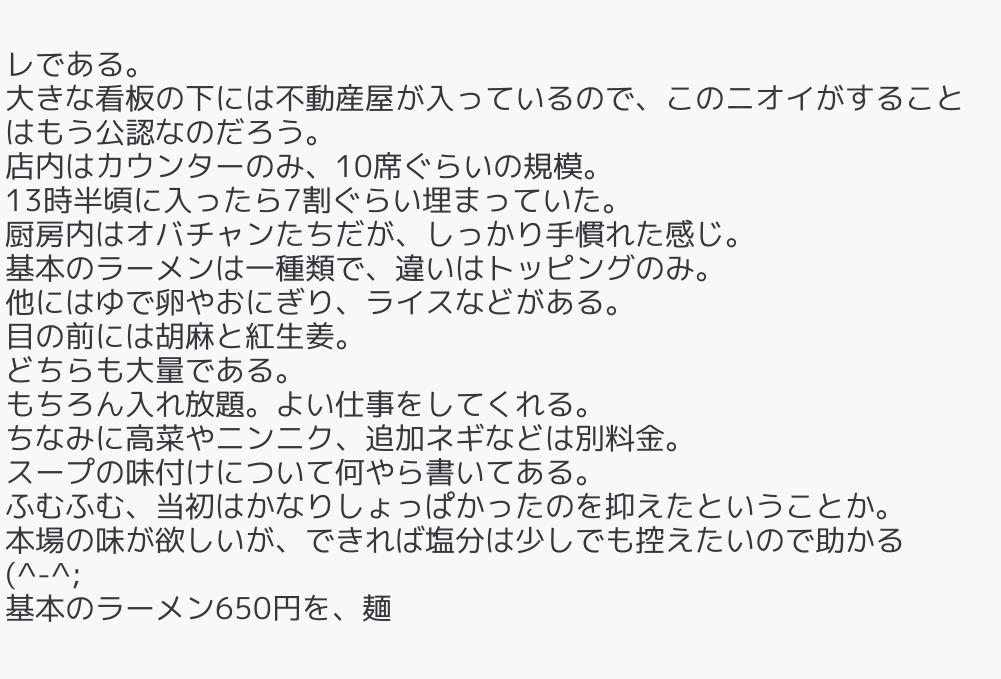レである。
大きな看板の下には不動産屋が入っているので、このニオイがすることはもう公認なのだろう。
店内はカウンターのみ、10席ぐらいの規模。
13時半頃に入ったら7割ぐらい埋まっていた。
厨房内はオバチャンたちだが、しっかり手慣れた感じ。
基本のラーメンは一種類で、違いはトッピングのみ。
他にはゆで卵やおにぎり、ライスなどがある。
目の前には胡麻と紅生姜。
どちらも大量である。
もちろん入れ放題。よい仕事をしてくれる。
ちなみに高菜やニンニク、追加ネギなどは別料金。
スープの味付けについて何やら書いてある。
ふむふむ、当初はかなりしょっぱかったのを抑えたということか。
本場の味が欲しいが、できれば塩分は少しでも控えたいので助かる(^-^;
基本のラーメン650円を、麺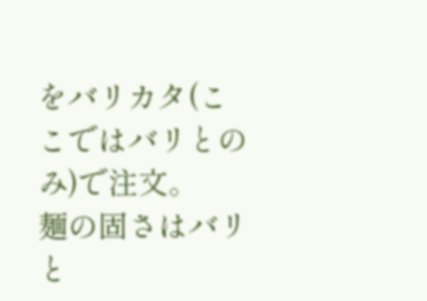をバリカタ(ここではバリとのみ)で注文。
麺の固さはバリと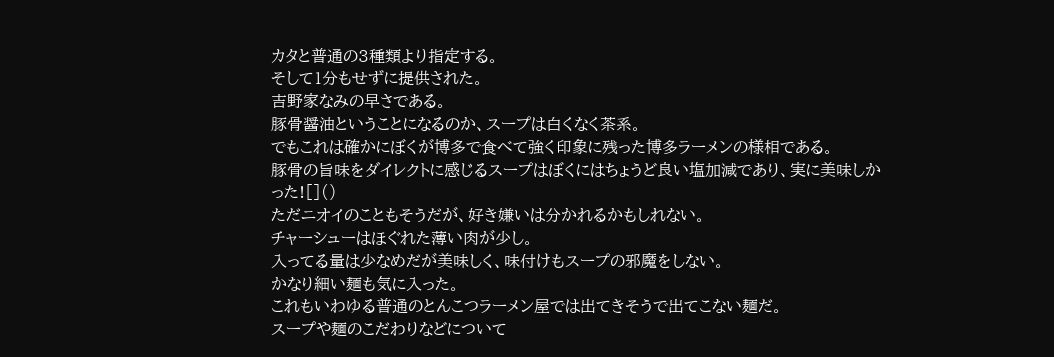カタと普通の3種類より指定する。
そして1分もせずに提供された。
吉野家なみの早さである。
豚骨醤油ということになるのか、スープは白くなく茶系。
でもこれは確かにぼくが博多で食べて強く印象に残った博多ラーメンの様相である。
豚骨の旨味をダイレクトに感じるスープはぼくにはちょうど良い塩加減であり、実に美味しかった![]()
ただニオイのこともそうだが、好き嫌いは分かれるかもしれない。
チャーシューはほぐれた薄い肉が少し。
入ってる量は少なめだが美味しく、味付けもスープの邪魔をしない。
かなり細い麺も気に入った。
これもいわゆる普通のとんこつラーメン屋では出てきそうで出てこない麺だ。
スープや麺のこだわりなどについて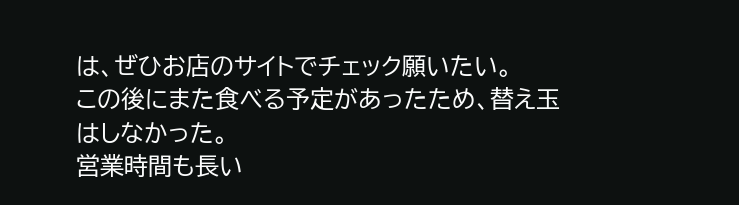は、ぜひお店のサイトでチェック願いたい。
この後にまた食べる予定があったため、替え玉はしなかった。
営業時間も長い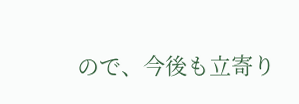ので、今後も立寄り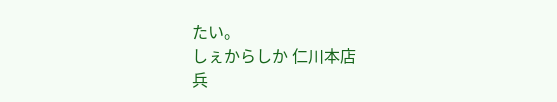たい。
しぇからしか 仁川本店
兵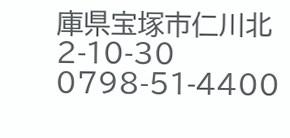庫県宝塚市仁川北2-10-30
0798-51-4400